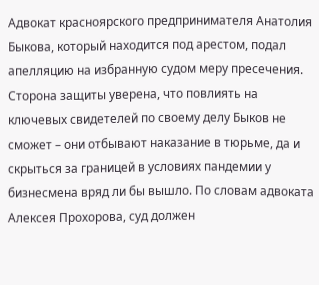Адвокат красноярского предпринимателя Анатолия Быкова, который находится под арестом, подал апелляцию на избранную судом меру пресечения. Сторона защиты уверена, что повлиять на ключевых свидетелей по своему делу Быков не сможет – они отбывают наказание в тюрьме, да и скрыться за границей в условиях пандемии у бизнесмена вряд ли бы вышло. По словам адвоката Алексея Прохорова, суд должен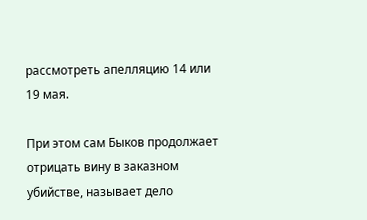рассмотреть апелляцию 14 или 19 мая.

При этом сам Быков продолжает отрицать вину в заказном убийстве, называет дело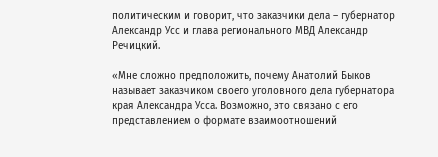политическим и говорит, что заказчики дела – губернатор Александр Усс и глава регионального МВД Александр Речицкий.

«Мне сложно предположить, почему Анатолий Быков называет заказчиком своего уголовного дела губернатора края Александра Усса. Возможно, это связано с его представлением о формате взаимоотношений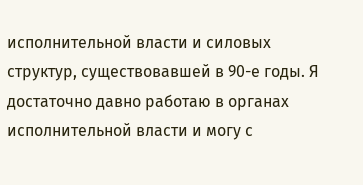исполнительной власти и силовых структур, существовавшей в 90-е годы. Я достаточно давно работаю в органах исполнительной власти и могу с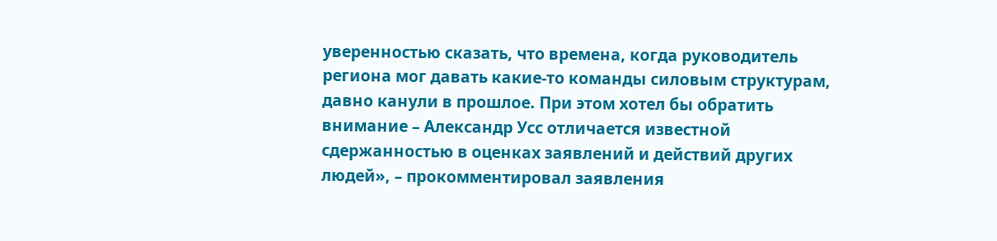уверенностью сказать, что времена, когда руководитель региона мог давать какие-то команды силовым структурам, давно канули в прошлое. При этом хотел бы обратить внимание – Александр Усс отличается известной сдержанностью в оценках заявлений и действий других людей», – прокомментировал заявления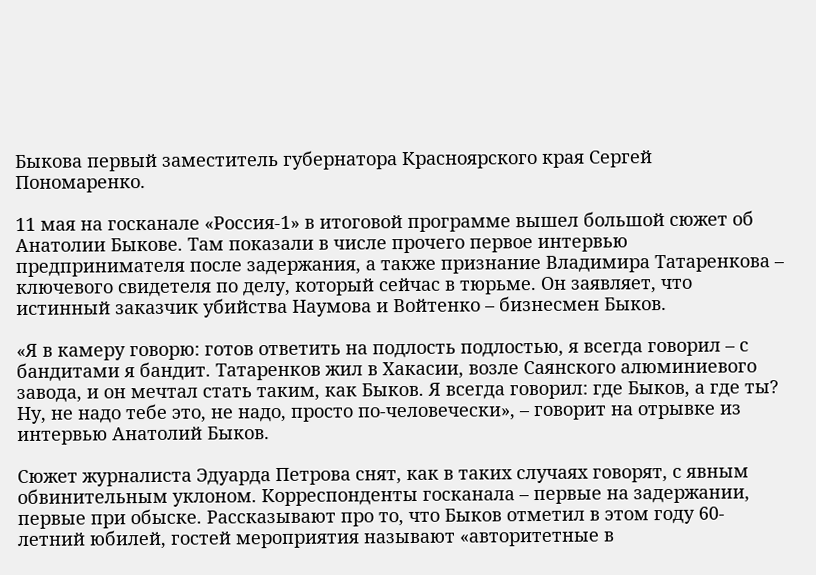Быкова первый заместитель губернатора Красноярского края Сергей Пономаренко.

11 мая на госканале «Россия-1» в итоговой программе вышел большой сюжет об Анатолии Быкове. Там показали в числе прочего первое интервью предпринимателя после задержания, а также признание Владимира Татаренкова – ключевого свидетеля по делу, который сейчас в тюрьме. Он заявляет, что истинный заказчик убийства Наумова и Войтенко – бизнесмен Быков.

«Я в камеру говорю: готов ответить на подлость подлостью, я всегда говорил – с бандитами я бандит. Татаренков жил в Хакасии, возле Саянского алюминиевого завода, и он мечтал стать таким, как Быков. Я всегда говорил: где Быков, а где ты? Ну, не надо тебе это, не надо, просто по-человечески», – говорит на отрывке из интервью Анатолий Быков.

Сюжет журналиста Эдуарда Петрова снят, как в таких случаях говорят, с явным обвинительным уклоном. Корреспонденты госканала – первые на задержании, первые при обыске. Рассказывают про то, что Быков отметил в этом году 60-летний юбилей, гостей мероприятия называют «авторитетные в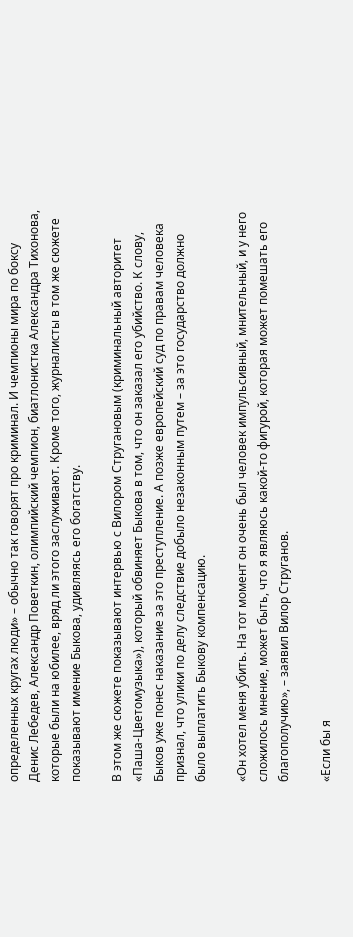определенных кругах люди» – обычно так говорят про криминал. И чемпионы мира по боксу Денис Лебедев, Александр Поветкин, олимпийский чемпион, биатлонистка Александра Тихонова, которые были на юбилее, вряд ли этого заслуживают. Кроме того, журналисты в том же сюжете показывают имение Быкова, удивляясь его богатству.

В этом же сюжете показывают интервью с Вилором Стругановым (криминальный авторитет «Паша-Цветомузыка»), который обвиняет Быкова в том, что он заказал его убийство. К слову, Быков уже понес наказание за это преступление. А позже европейский суд по правам человека признал, что улики по делу следствие добыло незаконным путем – за это государство должно было выплатить Быкову компенсацию.

«Он хотел меня убить. На тот момент он очень был человек импульсивный, мнительный, и у него сложилось мнение, может быть, что я являюсь какой-то фигурой, которая может помешать его благополучию», – заявил Вилор Струганов.

«Если бы я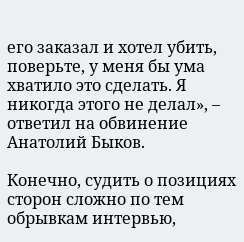его заказал и хотел убить, поверьте, у меня бы ума хватило это сделать. Я никогда этого не делал», – ответил на обвинение Анатолий Быков.

Конечно, судить о позициях сторон сложно по тем обрывкам интервью,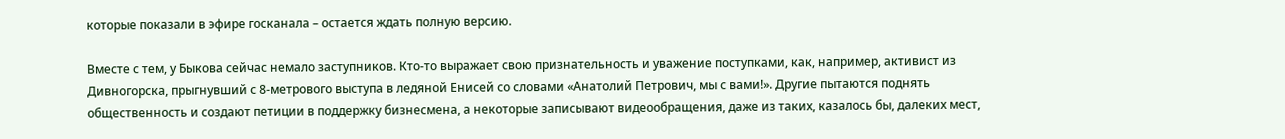которые показали в эфире госканала – остается ждать полную версию.

Вместе с тем, у Быкова сейчас немало заступников. Кто-то выражает свою признательность и уважение поступками, как, например, активист из Дивногорска, прыгнувший с 8-метрового выступа в ледяной Енисей со словами «Анатолий Петрович, мы с вами!». Другие пытаются поднять общественность и создают петиции в поддержку бизнесмена, а некоторые записывают видеообращения, даже из таких, казалось бы, далеких мест,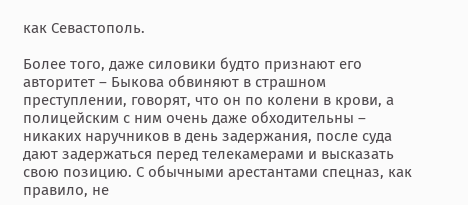как Севастополь.

Более того, даже силовики будто признают его авторитет – Быкова обвиняют в страшном преступлении, говорят, что он по колени в крови, а полицейским с ним очень даже обходительны – никаких наручников в день задержания, после суда дают задержаться перед телекамерами и высказать свою позицию. С обычными арестантами спецназ, как правило, не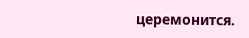церемонится.